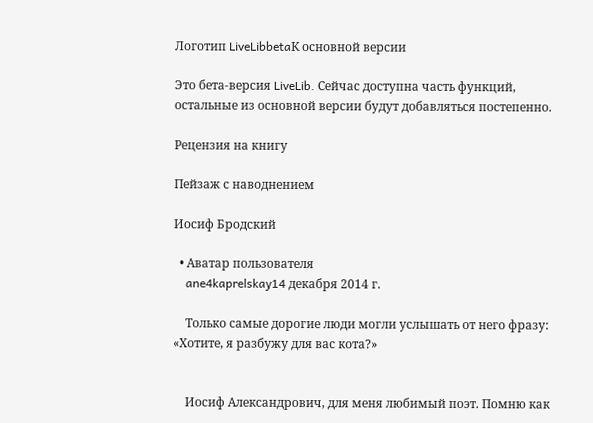Логотип LiveLibbetaК основной версии

Это бета-версия LiveLib. Сейчас доступна часть функций, остальные из основной версии будут добавляться постепенно.

Рецензия на книгу

Пейзаж с наводнением

Иосиф Бродский

  • Аватар пользователя
    ane4kaprelskay14 декабря 2014 г.

    Только самые дорогие люди могли услышать от него фразу: «Хотите, я разбужу для вас кота?»


    Иосиф Александрович, для меня любимый поэт. Помню как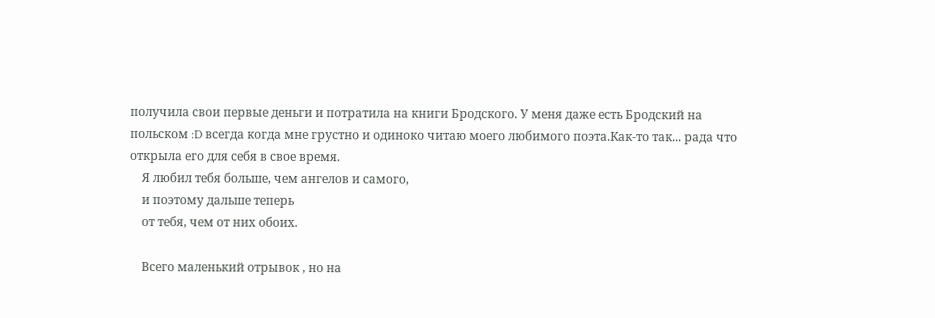получила свои первые деньги и потратила на книги Бродского. У меня даже есть Бродский на польском :D всегда когда мне грустно и одиноко читаю моего любимого поэта.Как-то так... рада что открыла его для себя в свое время.
    Я любил тебя больше, чем ангелов и самого,
    и поэтому дальше теперь
    от тебя, чем от них обоих.

    Всего маленький отрывок , но на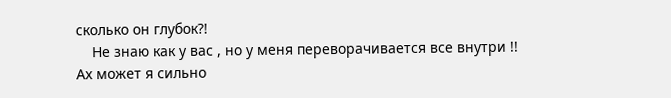сколько он глубок?!
    Не знаю как у вас , но у меня переворачивается все внутри !! Ах может я сильно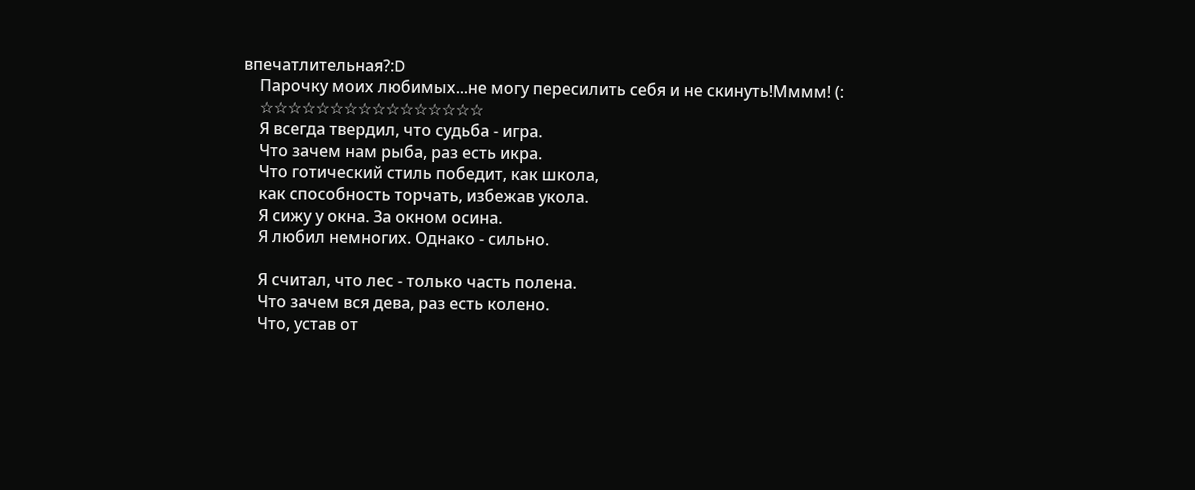впечатлительная?:D
    Парочку моих любимых...не могу пересилить себя и не скинуть!Мммм! (:
    ☆☆☆☆☆☆☆☆☆☆☆☆☆☆☆☆
    Я всегда твердил, что судьба - игра.
    Что зачем нам рыба, раз есть икра.
    Что готический стиль победит, как школа,
    как способность торчать, избежав укола.
    Я сижу у окна. За окном осина.
    Я любил немногих. Однако - сильно.

    Я считал, что лес - только часть полена.
    Что зачем вся дева, раз есть колено.
    Что, устав от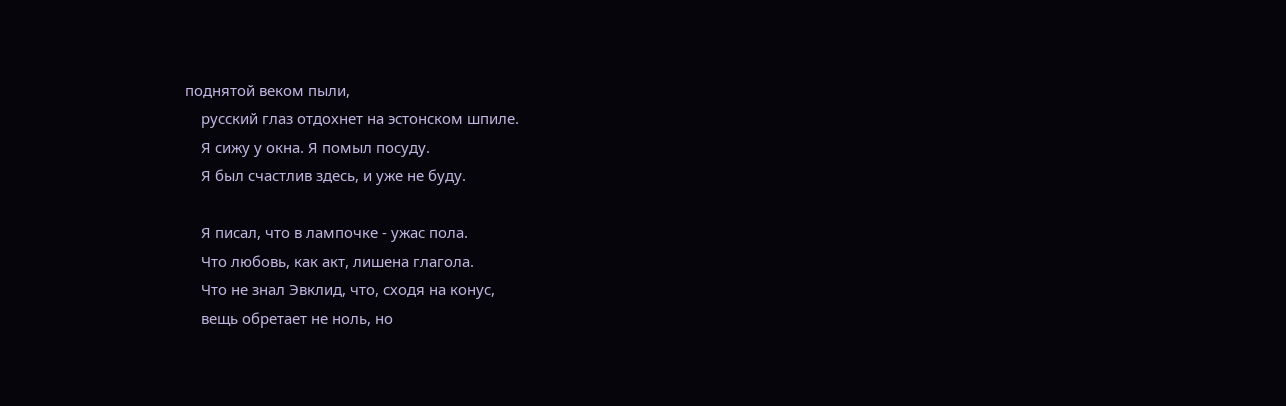поднятой веком пыли,
    русский глаз отдохнет на эстонском шпиле.
    Я сижу у окна. Я помыл посуду.
    Я был счастлив здесь, и уже не буду.

    Я писал, что в лампочке - ужас пола.
    Что любовь, как акт, лишена глагола.
    Что не знал Эвклид, что, сходя на конус,
    вещь обретает не ноль, но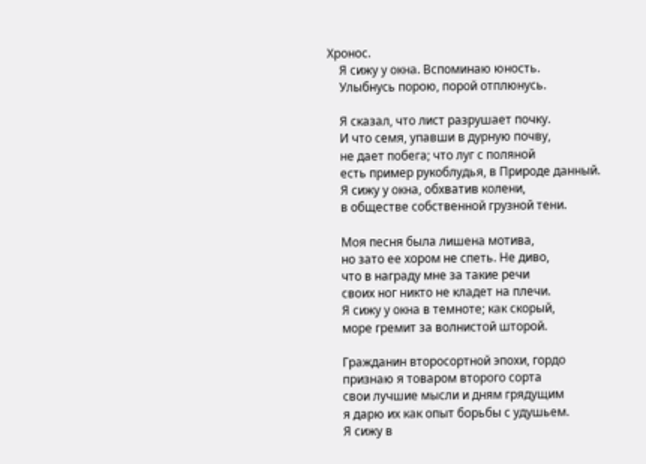Хронос.
    Я сижу у окна. Вспоминаю юность.
    Улыбнусь порою, порой отплюнусь.

    Я сказал, что лист разрушает почку.
    И что семя, упавши в дурную почву,
    не дает побега; что луг с поляной
    есть пример рукоблудья, в Природе данный.
    Я сижу у окна, обхватив колени,
    в обществе собственной грузной тени.

    Моя песня была лишена мотива,
    но зато ее хором не спеть. Не диво,
    что в награду мне за такие речи
    своих ног никто не кладет на плечи.
    Я сижу у окна в темноте; как скорый,
    море гремит за волнистой шторой.

    Гражданин второсортной эпохи, гордо
    признаю я товаром второго сорта
    свои лучшие мысли и дням грядущим
    я дарю их как опыт борьбы с удушьем.
    Я сижу в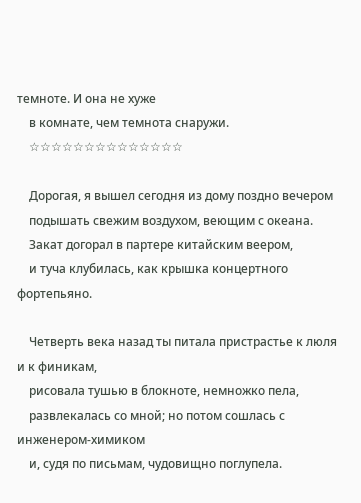темноте. И она не хуже
    в комнате, чем темнота снаружи.
    ☆☆☆☆☆☆☆☆☆☆☆☆☆☆

    Дорогая, я вышел сегодня из дому поздно вечером
    подышать свежим воздухом, веющим с океана.
    Закат догорал в партере китайским веером,
    и туча клубилась, как крышка концертного фортепьяно.

    Четверть века назад ты питала пристрастье к люля и к финикам,
    рисовала тушью в блокноте, немножко пела,
    развлекалась со мной; но потом сошлась с инженером-химиком
    и, судя по письмам, чудовищно поглупела.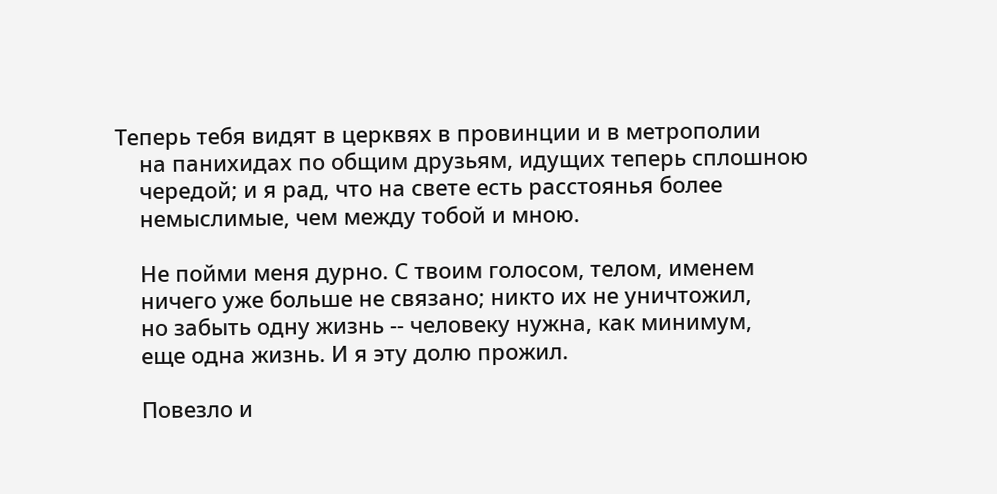Теперь тебя видят в церквях в провинции и в метрополии
    на панихидах по общим друзьям, идущих теперь сплошною
    чередой; и я рад, что на свете есть расстоянья более
    немыслимые, чем между тобой и мною.

    Не пойми меня дурно. С твоим голосом, телом, именем
    ничего уже больше не связано; никто их не уничтожил,
    но забыть одну жизнь -- человеку нужна, как минимум,
    еще одна жизнь. И я эту долю прожил.

    Повезло и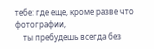тебе: где еще, кроме разве что фотографии,
    ты пребудешь всегда без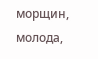морщин, молода,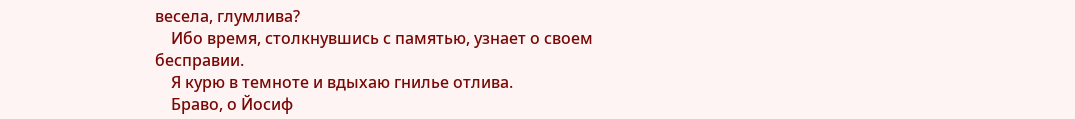весела, глумлива?
    Ибо время, столкнувшись с памятью, узнает о своем бесправии.
    Я курю в темноте и вдыхаю гнилье отлива.
    Браво, о Йосиф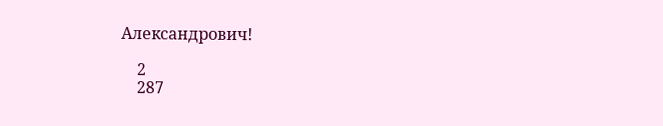Александрович!

    2
    287